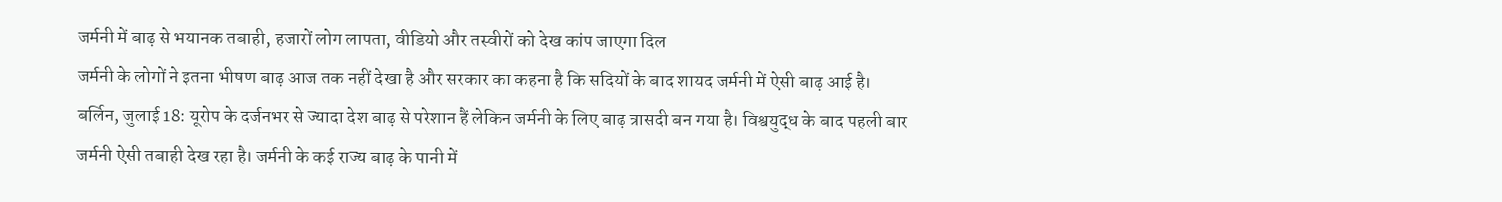जर्मनी में बाढ़ से भयानक तबाही, हजारों लोग लापता, वीडियो और तस्वीरों को देख कांप जाएगा दिल
जर्मनी के लोगों ने इतना भीषण बाढ़ आज तक नहीं देखा है और सरकार का कहना है कि सदियों के बाद शायद जर्मनी में ऐसी बाढ़ आई है।
बर्लिन, जुलाई 18: यूरोप के दर्जनभर से ज्यादा देश बाढ़ से परेशान हैं लेकिन जर्मनी के लिए बाढ़ त्रासदी बन गया है। विश्वयुद्ध के बाद पहली बार जर्मनी ऐसी तबाही देख रहा है। जर्मनी के कई राज्य बाढ़ के पानी में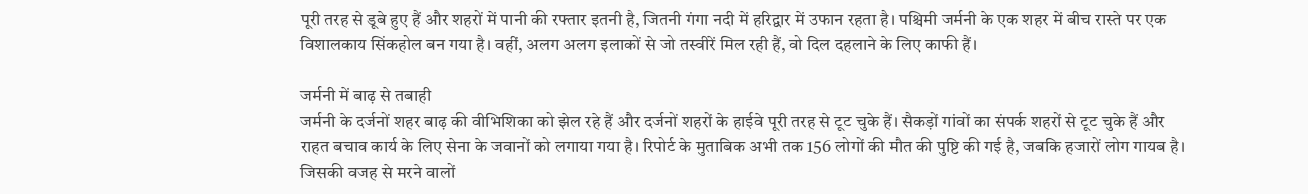पूरी तरह से डूबे हुए हैं और शहरों में पानी की रफ्तार इतनी है, जितनी गंगा नदी में हरिद्वार में उफान रहता है। पश्चिमी जर्मनी के एक शहर में बीच रास्ते पर एक विशालकाय सिंकहोल बन गया है। वहीं, अलग अलग इलाकों से जो तस्वीरें मिल रही हैं, वो दिल दहलाने के लिए काफी हैं।

जर्मनी में बाढ़ से तबाही
जर्मनी के दर्जनों शहर बाढ़ की वीभिशिका को झेल रहे हैं और दर्जनों शहरों के हाईवे पूरी तरह से टूट चुके हैं। सैकड़ों गांवों का संपर्क शहरों से टूट चुके हैं और राहत बचाव कार्य के लिए सेना के जवानों को लगाया गया है। रिपोर्ट के मुताबिक अभी तक 156 लोगों की मौत की पुष्टि की गई है, जबकि हजारों लोग गायब है। जिसकी वजह से मरने वालों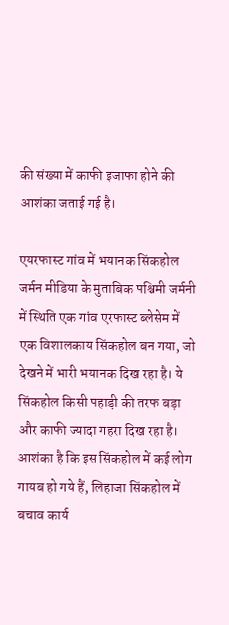की संख्या में काफी इजाफा होने की आशंका जताई गई है।

एयरफास्ट गांव में भयानक सिंकहोल
जर्मन मीडिया के मुताबिक पश्चिमी जर्मनी में स्थिति एक गांव एरफास्ट ब्लेसेम में एक विशालकाय सिंकहोल बन गया, जो देखने में भारी भयानक दिख रहा है। ये सिंकहोल किसी पहाड़ी की तरफ बड़ा और काफी ज्यादा गहरा दिख रहा है। आशंका है कि इस सिंकहोल में कई लोग गायब हो गये हैं, लिहाजा सिंकहोल में बचाव कार्य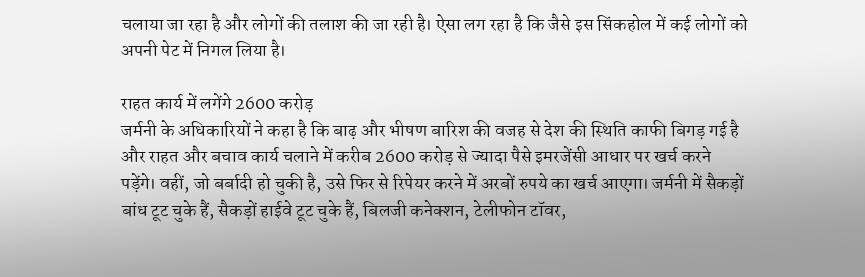चलाया जा रहा है और लोगों की तलाश की जा रही है। ऐसा लग रहा है कि जैसे इस सिंकहोल में कई लोगों को अपनी पेट में निगल लिया है।

राहत कार्य में लगेंगे 2600 करोड़
जर्मनी के अधिकारियों ने कहा है कि बाढ़ और भीषण बारिश की वजह से देश की स्थिति काफी बिगड़ गई है और राहत और बचाव कार्य चलाने में करीब 2600 करोड़ से ज्यादा पैसे इमरजेंसी आधार पर खर्च करने पड़ेंगे। वहीं, जो बर्बादी हो चुकी है, उसे फिर से रिपेयर करने में अरबों रुपये का खर्च आएगा। जर्मनी में सैकड़ों बांध टूट चुके हैं, सैकड़ों हाईवे टूट चुके हैं, बिलजी कनेक्शन, टेलीफोन टॉवर,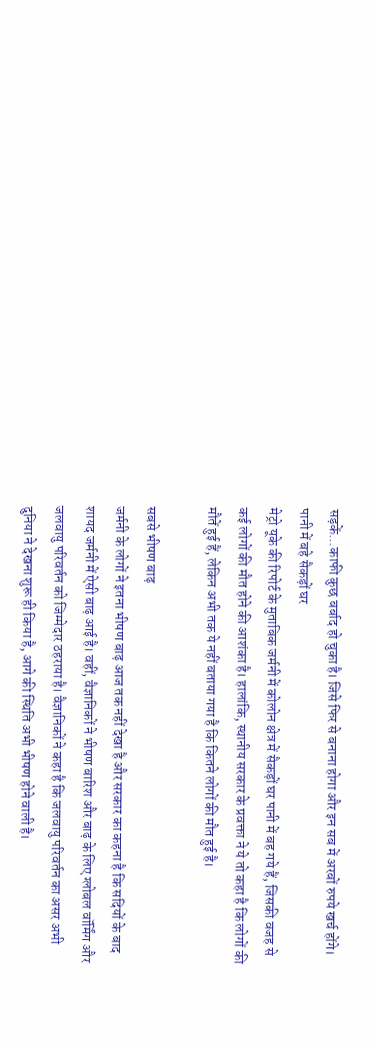सड़कें...काफी कुछ बर्बाद हो चुका है। जिसे फिर से बनाना होगा और इन सब में अरबों रुपये खर्च होंगे।
पानी में बहे सैकड़ों घर
मेट्रो यूके की रिपोर्ट के मुताबिक जर्मनी में कोलोन क्षेत्र में सैकड़ों घर पानी में बह गये हैं, जिसकी वजह से कई लोगों की मौत होने की आशंका है। हालांकि, स्थानीय सरकार के प्रवक्ता ने ये तो कहा है कि लोगों की मौतें हुई हैं, लेकिन अभी तक ये नहीं बताया गया है कि कितने लोगों की मौत हुई है।

सबसे भीषण बाढ़
जर्मनी के लोगों ने इतना भीषण बाढ़ आज तक नहीं देखा है और सरकार का कहना है कि सदियों के बाद शायद जर्मनी में ऐसी बाढ़ आई है। वहीं, वैज्ञानिकों ने भीषण बारिश और बाढ़ के लिए ग्लोबल वॉर्मिंग और जलवायु परिवर्तन को जिम्मेदार ठहराया है। वैज्ञानिकों ने कहा है कि जलवायु परिवर्तन का असर अभी दुनिया ने देखना शुरू ही किया है, आगे की स्थिति अभी भीषण होने वाली है।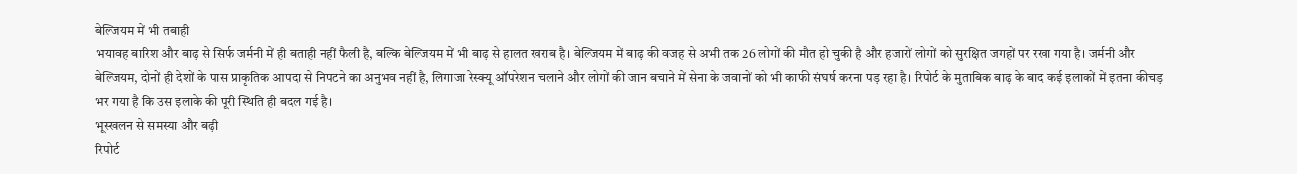बेल्जियम में भी तबाही
भयावह बारिश और बाढ़ से सिर्फ जर्मनी में ही बताही नहीं फैली है, बल्कि बेल्जियम में भी बाढ़ से हालत खराब है। बेल्जियम में बाढ़ की वजह से अभी तक 26 लोगों की मौत हो चुकी है और हजारों लोगों को सुरक्षित जगहों पर रखा गया है। जर्मनी और बेल्जियम, दोनों ही देशों के पास प्राकृतिक आपदा से निपटने का अनुभव नहीं है, लिगाजा रेस्क्यू ऑपरेशन चलाने और लोगों की जान बचाने में सेना के जवानों को भी काफी संघर्ष करना पड़ रहा है। रिपोर्ट के मुताबिक बाढ़ के बाद कई इलाकों में इतना कीचड़ भर गया है कि उस इलाके की पूरी स्थिति ही बदल गई है।
भूस्खलन से समस्या और बढ़ी
रिपोर्ट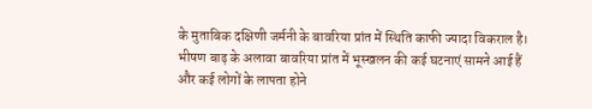के मुताबिक दक्षिणी जर्मनी के बावरिया प्रांत में स्थिति काफी ज्यादा विकराल है। भीषण बाढ़ के अलावा बावरिया प्रांत में भूस्खलन की कई घटनाएं सामने आई हैं और कई लोगों के लापता होने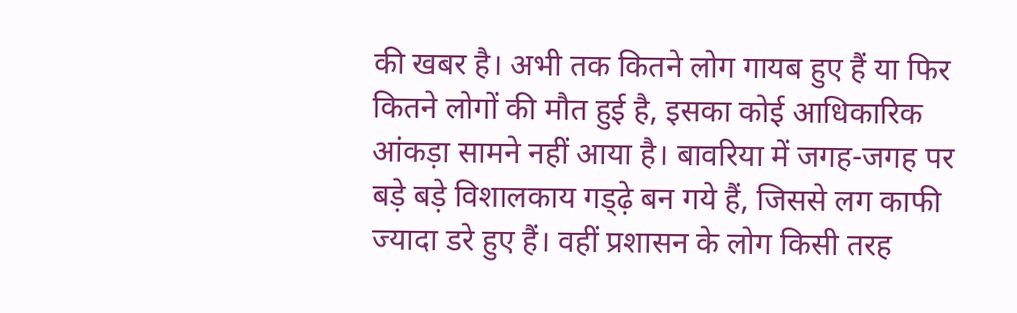की खबर है। अभी तक कितने लोग गायब हुए हैं या फिर कितने लोगों की मौत हुई है, इसका कोई आधिकारिक आंकड़ा सामने नहीं आया है। बावरिया में जगह-जगह पर बड़े बड़े विशालकाय गड्ढ़े बन गये हैं, जिससे लग काफी ज्यादा डरे हुए हैं। वहीं प्रशासन के लोग किसी तरह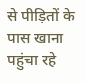से पीड़ितों के पास खाना पहुंचा रहे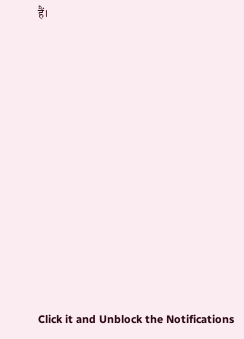हैं।












Click it and Unblock the Notifications